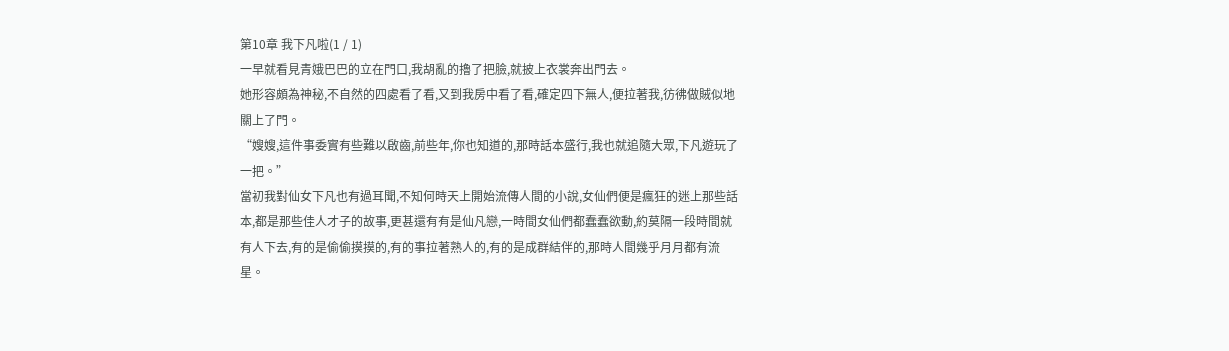第10章 我下凡啦(1 / 1)
一早就看見青娥巴巴的立在門口,我胡亂的擼了把臉,就披上衣裳奔出門去。
她形容頗為神秘,不自然的四處看了看,又到我房中看了看,確定四下無人,便拉著我,彷彿做賊似地關上了門。
“嫂嫂,這件事委實有些難以啟齒,前些年,你也知道的,那時話本盛行,我也就追隨大眾,下凡遊玩了一把。”
當初我對仙女下凡也有過耳聞,不知何時天上開始流傳人間的小說,女仙們便是瘋狂的迷上那些話本,都是那些佳人才子的故事,更甚還有有是仙凡戀,一時間女仙們都蠢蠢欲動,約莫隔一段時間就有人下去,有的是偷偷摸摸的,有的事拉著熟人的,有的是成群結伴的,那時人間幾乎月月都有流星。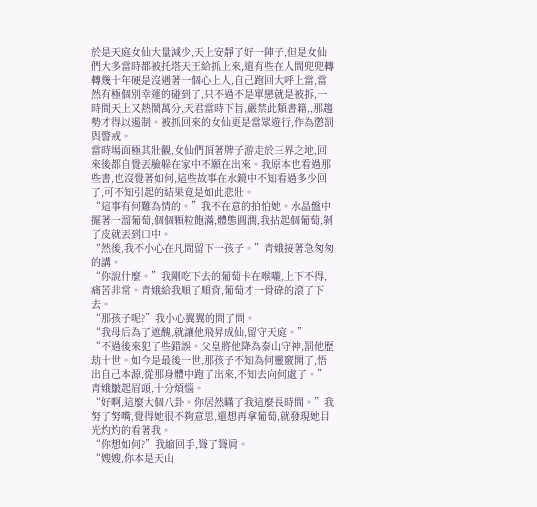於是天庭女仙大量減少,天上安靜了好一陣子,但是女仙們大多當時都被托塔天王給抓上來,還有些在人間兜兜轉轉幾十年硬是沒遇著一個心上人,自己跑回大呼上當,當然有極個別幸運的碰到了,只不過不是單戀就是被拆,一時間天上又熱鬧萬分,天君當時下旨,嚴禁此類書籍,,那趨勢才得以遏制。被抓回來的女仙更是當眾遊行,作為懲罰與警戒。
當時場面極其壯觀,女仙們頂著牌子游走於三界之地,回來後都自覺丟臉躲在家中不願在出來。我原本也看過那些書,也沒覺著如何,這些故事在水鏡中不知看過多少回了,可不知引起的結果竟是如此悲壯。
“這事有何難為情的。”我不在意的拍怕她。水晶盤中擺著一溜葡萄,個個顆粒飽滿,體態圓潤,我拈起個葡萄,剝了皮就丟到口中。
“然後,我不小心在凡間留下一孩子。”青娥接著急匆匆的講。
“你說什麼。”我剛吃下去的葡萄卡在喉嚨,上下不得,痛苦非常。青娥給我順了順背,葡萄才一骨碌的滾了下去。
“那孩子呢?”我小心翼翼的問了問。
“我母后為了遮醜,就讓他飛昇成仙,留守天庭。”
“不過後來犯了些錯誤。父皇將他降為泰山守神,罰他歷劫十世。如今是最後一世,那孩子不知為何靈竅開了,悟出自己本源,從那身體中跑了出來,不知去向何處了。”青娥皺起眉頭,十分煩惱。
“好啊,這麼大個八卦。你居然瞞了我這麼長時間。”我努了努嘴,覺得她很不夠意思,還想再拿葡萄,就發現她目光灼灼的看著我。
“你想如何?”我縮回手,聳了聳肩。
“嫂嫂,你本是天山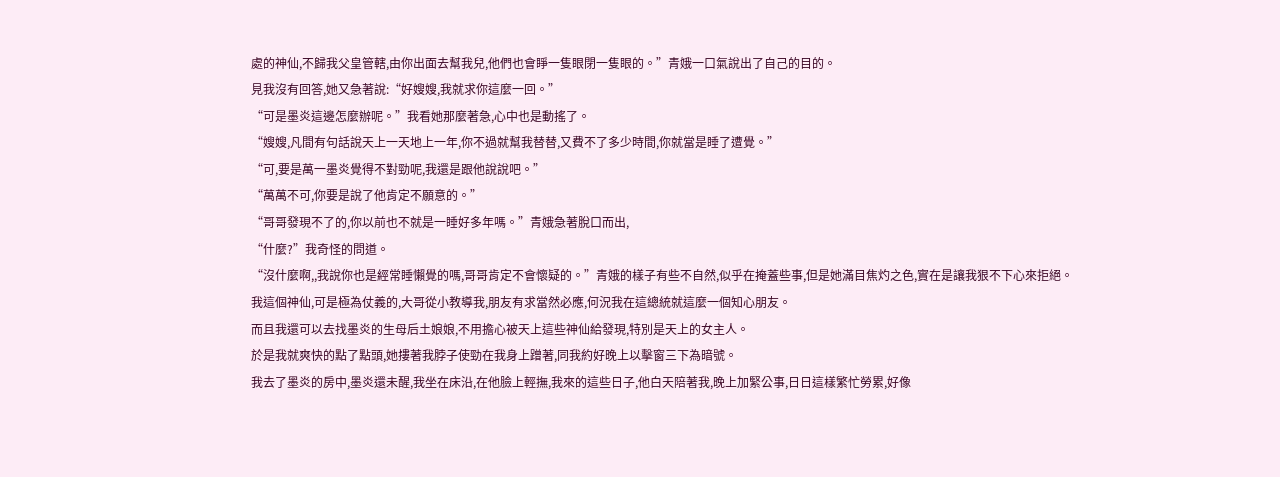處的神仙,不歸我父皇管轄,由你出面去幫我兒,他們也會睜一隻眼閉一隻眼的。”青娥一口氣說出了自己的目的。
見我沒有回答,她又急著說:“好嫂嫂,我就求你這麼一回。”
“可是墨炎這邊怎麼辦呢。”我看她那麼著急,心中也是動搖了。
“嫂嫂,凡間有句話說天上一天地上一年,你不過就幫我替替,又費不了多少時間,你就當是睡了遭覺。”
“可,要是萬一墨炎覺得不對勁呢,我還是跟他說說吧。”
“萬萬不可,你要是說了他肯定不願意的。”
“哥哥發現不了的,你以前也不就是一睡好多年嗎。”青娥急著脫口而出,
“什麼?”我奇怪的問道。
“沒什麼啊,,我說你也是經常睡懶覺的嗎,哥哥肯定不會懷疑的。”青娥的樣子有些不自然,似乎在掩蓋些事,但是她滿目焦灼之色,實在是讓我狠不下心來拒絕。
我這個神仙,可是極為仗義的,大哥從小教導我,朋友有求當然必應,何況我在這總統就這麼一個知心朋友。
而且我還可以去找墨炎的生母后土娘娘,不用擔心被天上這些神仙給發現,特別是天上的女主人。
於是我就爽快的點了點頭,她摟著我脖子使勁在我身上蹭著,同我約好晚上以擊窗三下為暗號。
我去了墨炎的房中,墨炎還未醒,我坐在床沿,在他臉上輕撫,我來的這些日子,他白天陪著我,晚上加緊公事,日日這樣繁忙勞累,好像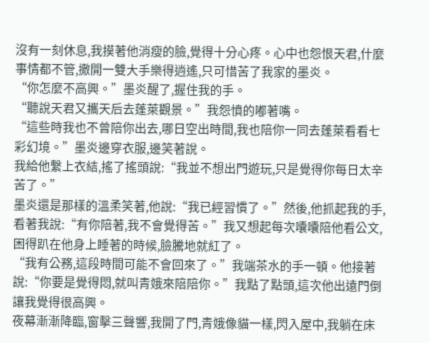沒有一刻休息,我摸著他消瘦的臉,覺得十分心疼。心中也怨恨天君,什麼事情都不管,撒開一雙大手樂得逍遙,只可惜苦了我家的墨炎。
“你怎麼不高興。”墨炎醒了,握住我的手。
“聽說天君又攜天后去蓬萊觀景。”我怨憤的嘟著嘴。
“這些時我也不曾陪你出去,哪日空出時間,我也陪你一同去蓬萊看看七彩幻境。”墨炎邊穿衣服,邊笑著說。
我給他繫上衣結,搖了搖頭說:“我並不想出門遊玩,只是覺得你每日太辛苦了。”
墨炎還是那樣的溫柔笑著,他說:“我已經習慣了。”然後,他抓起我的手,看著我說:“有你陪著,我不會覺得苦。”我又想起每次囔囔陪他看公文,困得趴在他身上睡著的時候,臉騰地就紅了。
“我有公務,這段時間可能不會回來了。”我端茶水的手一頓。他接著說:“你要是覺得悶,就叫青娥來陪陪你。”我點了點頭,這次他出遠門倒讓我覺得很高興。
夜幕漸漸降臨,窗擊三聲響,我開了門,青娥像貓一樣,閃入屋中,我躺在床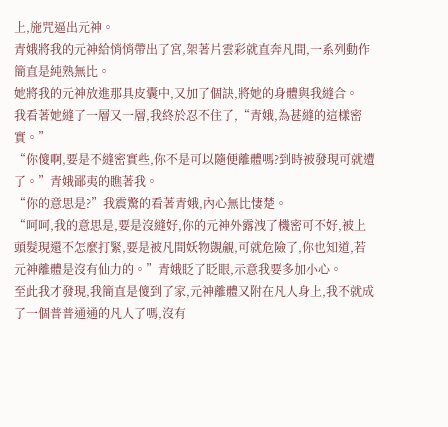上,施咒逼出元神。
青娥將我的元神給悄悄帶出了宮,架著片雲彩就直奔凡間,一系列動作簡直是純熟無比。
她將我的元神放進那具皮囊中,又加了個訣,將她的身體與我縫合。
我看著她縫了一層又一層,我終於忍不住了,“青娥,為甚縫的這樣密實。”
“你傻啊,要是不縫密實些,你不是可以隨便離體嗎?到時被發現可就遭了。”青娥鄙夷的瞧著我。
“你的意思是?”我震驚的看著青娥,內心無比悽楚。
“呵呵,我的意思是,要是沒縫好,你的元神外露洩了機密可不好,被上頭髮現還不怎麼打緊,要是被凡間妖物覬覦,可就危險了,你也知道,若元神離體是沒有仙力的。”青娥眨了眨眼,示意我要多加小心。
至此我才發現,我簡直是傻到了家,元神離體又附在凡人身上,我不就成了一個普普通通的凡人了嗎,沒有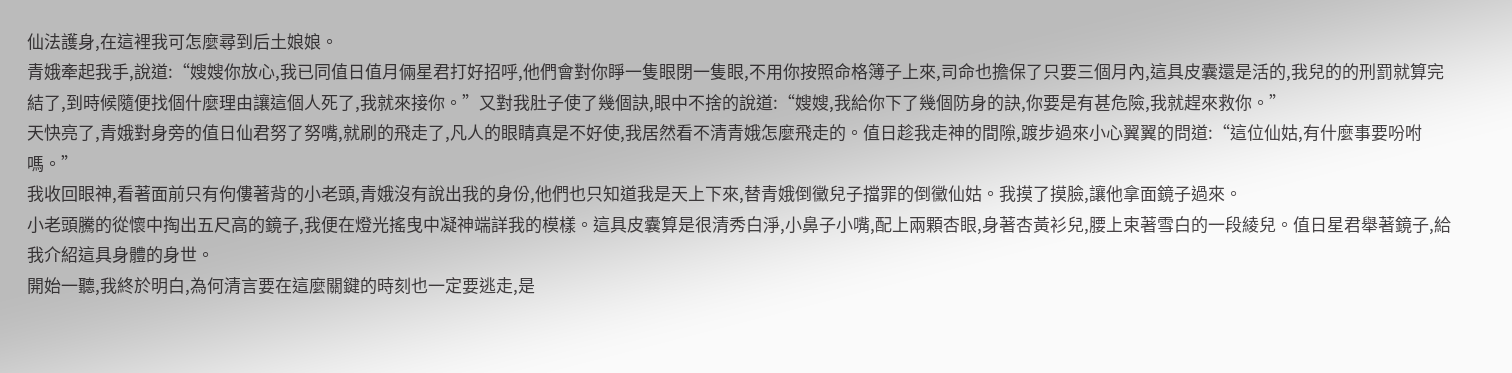仙法護身,在這裡我可怎麼尋到后土娘娘。
青娥牽起我手,說道:“嫂嫂你放心,我已同值日值月倆星君打好招呼,他們會對你睜一隻眼閉一隻眼,不用你按照命格簿子上來,司命也擔保了只要三個月內,這具皮囊還是活的,我兒的的刑罰就算完結了,到時候隨便找個什麼理由讓這個人死了,我就來接你。”又對我肚子使了幾個訣,眼中不捨的說道:“嫂嫂,我給你下了幾個防身的訣,你要是有甚危險,我就趕來救你。”
天快亮了,青娥對身旁的值日仙君努了努嘴,就刷的飛走了,凡人的眼睛真是不好使,我居然看不清青娥怎麼飛走的。值日趁我走神的間隙,踱步過來小心翼翼的問道:“這位仙姑,有什麼事要吩咐嗎。”
我收回眼神,看著面前只有佝僂著背的小老頭,青娥沒有說出我的身份,他們也只知道我是天上下來,替青娥倒黴兒子擋罪的倒黴仙姑。我摸了摸臉,讓他拿面鏡子過來。
小老頭騰的從懷中掏出五尺高的鏡子,我便在燈光搖曳中凝神端詳我的模樣。這具皮囊算是很清秀白淨,小鼻子小嘴,配上兩顆杏眼,身著杏黃衫兒,腰上束著雪白的一段綾兒。值日星君舉著鏡子,給我介紹這具身體的身世。
開始一聽,我終於明白,為何清言要在這麼關鍵的時刻也一定要逃走,是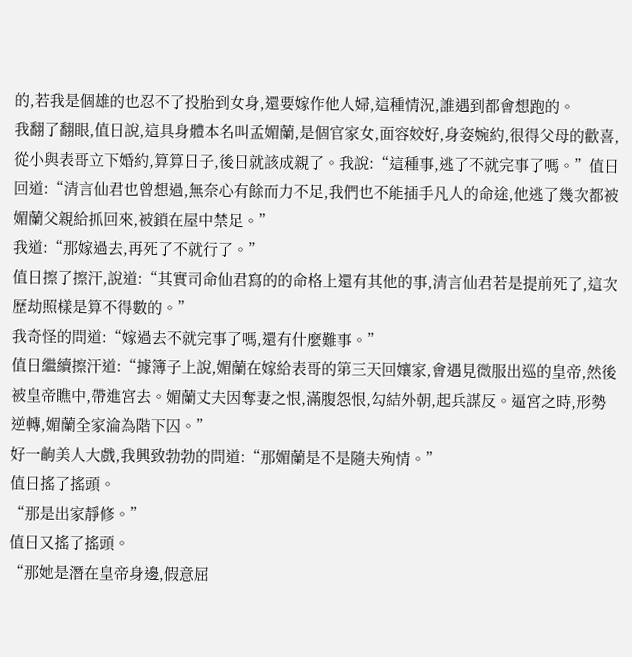的,若我是個雄的也忍不了投胎到女身,還要嫁作他人婦,這種情況,誰遇到都會想跑的。
我翻了翻眼,值日說,這具身體本名叫孟媚蘭,是個官家女,面容姣好,身姿婉約,很得父母的歡喜,從小與表哥立下婚約,算算日子,後日就該成親了。我說:“這種事,逃了不就完事了嗎。”值日回道:“清言仙君也曾想過,無奈心有餘而力不足,我們也不能插手凡人的命途,他逃了幾次都被媚蘭父親給抓回來,被鎖在屋中禁足。”
我道:“那嫁過去,再死了不就行了。”
值日擦了擦汗,說道:“其實司命仙君寫的的命格上還有其他的事,清言仙君若是提前死了,這次歷劫照樣是算不得數的。”
我奇怪的問道:“嫁過去不就完事了嗎,還有什麼難事。”
值日繼續擦汗道:“據簿子上說,媚蘭在嫁給表哥的第三天回孃家,會遇見微服出巡的皇帝,然後被皇帝瞧中,帶進宮去。媚蘭丈夫因奪妻之恨,滿腹怨恨,勾結外朝,起兵謀反。逼宮之時,形勢逆轉,媚蘭全家淪為階下囚。”
好一齣美人大戲,我興致勃勃的問道:“那媚蘭是不是隨夫殉情。”
值日搖了搖頭。
“那是出家靜修。”
值日又搖了搖頭。
“那她是潛在皇帝身邊,假意屈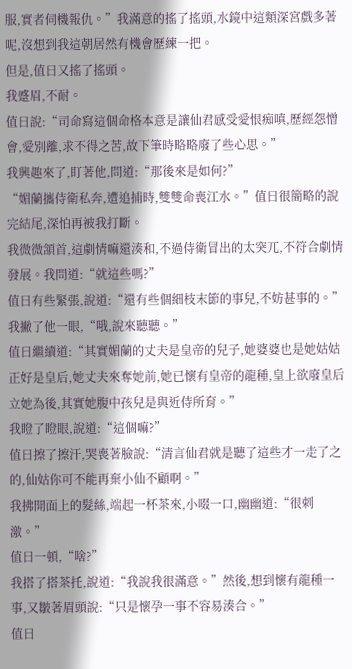服,實者伺機報仇。”我滿意的搖了搖頭,水鏡中這類深宮戲多著呢,沒想到我這朝居然有機會歷練一把。
但是,值日又搖了搖頭。
我蹙眉,不耐。
值日說:“司命寫這個命格本意是讓仙君感受愛恨痴嗔,歷經怨憎會,愛別離,求不得之苦,故下筆時略略廢了些心思。”
我興趣來了,盯著他,問道:“那後來是如何?”
“媚蘭攜侍衛私奔,遭追捕時,雙雙命喪江水。”值日很簡略的說完結尾,深怕再被我打斷。
我微微頷首,這劇情嘛還湊和,不過侍衛冒出的太突兀,不符合劇情發展。我問道:“就這些嗎?”
值日有些緊張,說道:“還有些個細枝末節的事兒,不妨甚事的。”
我撇了他一眼,“哦,說來聽聽。”
值日繼續道:“其實媚蘭的丈夫是皇帝的兒子,她婆婆也是她姑姑正好是皇后,她丈夫來奪她前,她已懷有皇帝的龍種,皇上欲廢皇后立她為後,其實她腹中孩兒是與近侍所育。”
我瞪了瞪眼,說道:“這個嘛?”
值日擦了擦汗,哭喪著臉說:“清言仙君就是聽了這些才一走了之的,仙姑你可不能再棄小仙不顧啊。”
我拂開面上的髮絲,端起一杯茶來,小啜一口,幽幽道:“很刺激。”
值日一頓,“啥?”
我搭了搭茶托,說道:“我說我很滿意。”然後,想到懷有龍種一事,又皺著眉頭說:“只是懷孕一事不容易湊合。”
值日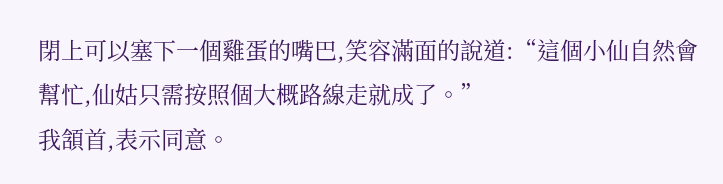閉上可以塞下一個雞蛋的嘴巴,笑容滿面的說道:“這個小仙自然會幫忙,仙姑只需按照個大概路線走就成了。”
我頷首,表示同意。